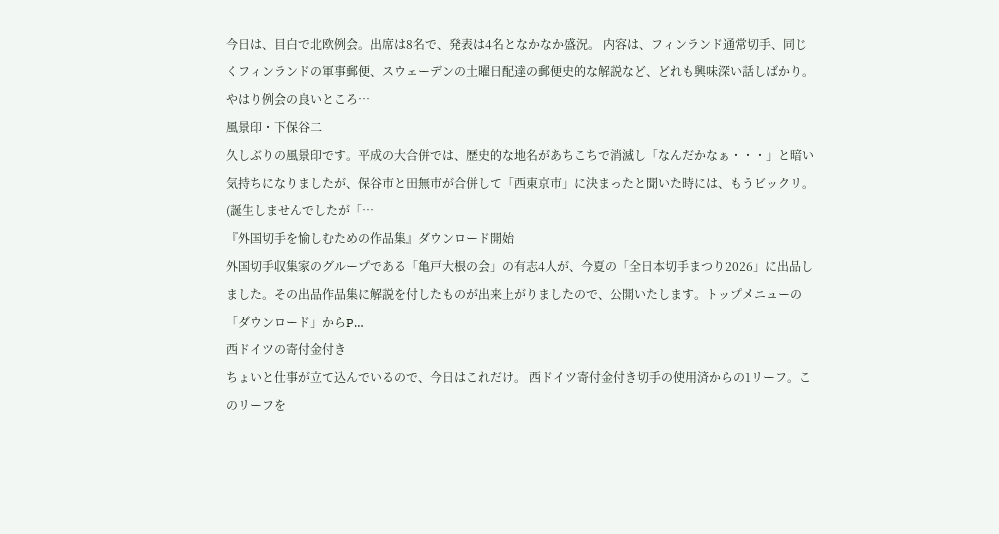今日は、目白で北欧例会。出席は8名で、発表は4名となかなか盛況。 内容は、フィンランド通常切手、同じくフィンランドの軍事郵便、スウェーデンの土曜日配達の郵便史的な解説など、どれも興味深い話しばかり。やはり例会の良いところ…
風景印・下保谷二
久しぶりの風景印です。平成の大合併では、歴史的な地名があちこちで消滅し「なんだかなぁ・・・」と暗い気持ちになりましたが、保谷市と田無市が合併して「西東京市」に決まったと聞いた時には、もうビックリ。(誕生しませんでしたが「…
『外国切手を愉しむための作品集』ダウンロード開始
外国切手収集家のグループである「亀戸大根の会」の有志4人が、今夏の「全日本切手まつり2026」に出品しました。その出品作品集に解説を付したものが出来上がりましたので、公開いたします。トップメニューの「ダウンロード」からP…
西ドイツの寄付金付き
ちょいと仕事が立て込んでいるので、今日はこれだけ。 西ドイツ寄付金付き切手の使用済からの1リーフ。このリーフを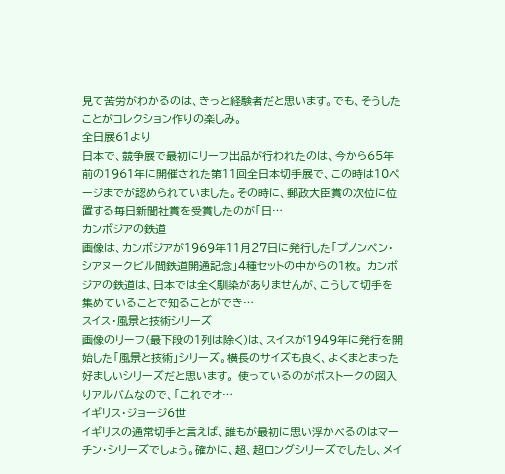見て苦労がわかるのは、きっと経験者だと思います。でも、そうしたことがコレクション作りの楽しみ。
全日展61より
日本で、競争展で最初にリーフ出品が行われたのは、今から65年前の1961年に開催された第11回全日本切手展で、この時は10ページまでが認められていました。その時に、郵政大臣賞の次位に位置する毎日新聞社賞を受賞したのが「日…
カンボジアの鉄道
画像は、カンボジアが1969年11月27日に発行した「プノンペン・シアヌークビル間鉄道開通記念」4種セットの中からの1枚。 カンボジアの鉄道は、日本では全く馴染がありませんが、こうして切手を集めていることで知ることができ…
スイス・風景と技術シリーズ
画像のリーフ(最下段の1列は除く)は、スイスが1949年に発行を開始した「風景と技術」シリーズ。横長のサイズも良く、よくまとまった好ましいシリーズだと思います。 使っているのがボストークの図入りアルバムなので、「これでオ…
イギリス・ジョージ6世
イギリスの通常切手と言えば、誰もが最初に思い浮かべるのはマーチン・シリーズでしょう。確かに、超、超ロングシリーズでしたし、メイ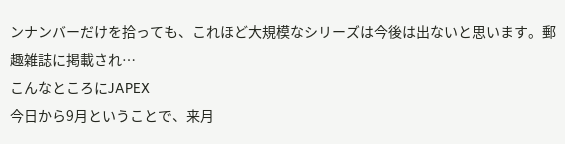ンナンバーだけを拾っても、これほど大規模なシリーズは今後は出ないと思います。郵趣雑誌に掲載され…
こんなところにJAPEX
今日から9月ということで、来月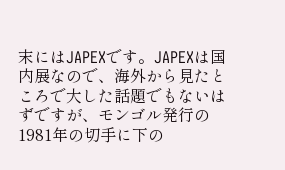末にはJAPEXです。JAPEXは国内展なので、海外から見たところで大した話題でもないはずですが、モンゴル発行の1981年の切手に下の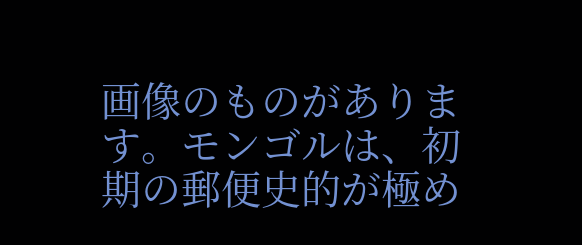画像のものがあります。モンゴルは、初期の郵便史的が極め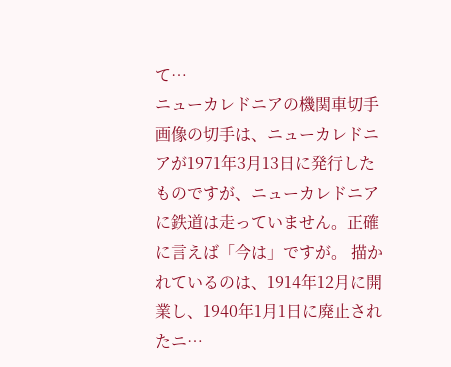て…
ニューカレドニアの機関車切手
画像の切手は、ニューカレドニアが1971年3月13日に発行したものですが、ニューカレドニアに鉄道は走っていません。正確に言えば「今は」ですが。 描かれているのは、1914年12月に開業し、1940年1月1日に廃止されたニ…